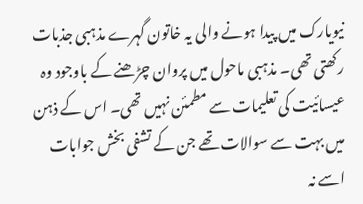نیویارک میں پیدا ہونے والی یہ خاتون گہرے مذہبی جذبات رکھتی تھی۔ مذہبی ماحول میں پروان چڑھنے کے باوجود وہ عیسائیت کی تعلیمات سے مطمئن نہیں تھی۔ اس کے ذہن میں بہت سے سوالات تھے جن کے تشفی بخش جوابات اسے نہ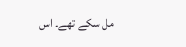مل سکے تھے۔ اس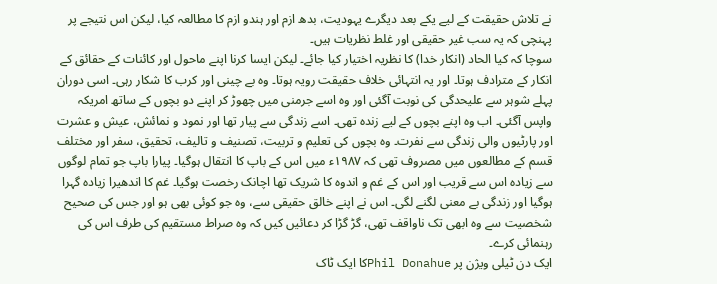نے تلاش حقیقت کے لیے یکے بعد دیگرے یہودیت، بدھ ازم اور ہندو ازم کا مطالعہ کیا، لیکن اس نتیجے پر پہنچی کہ یہ سب غیر حقیقی اور غلط نظریات ہیں۔
سوچا کہ کیا الحاد (انکار خدا) کا نظریہ اختیار کیا جائے۔ لیکن ایسا کرنا اپنے ماحول اور کائنات کے حقائق کے انکار کے مترادف ہوتا۔ اور یہ انتہائی خلاف حقیقت رویہ ہوتا۔ وہ بے چینی اور کرب کا شکار رہی۔ اسی دوران پہلے شوہر سے علیحدگی کی نوبت آگئی اور وہ اسے جرمنی میں چھوڑ کر اپنے دو بچوں کے ساتھ امریکہ واپس آگئی۔ اب وہ اپنے بچوں کے لیے زندہ تھی۔ اسے زندگی سے پیار تھا اور نمود و نمائش، عیش و عشرت اور پارٹیوں والی زندگی سے نفرت۔ وہ بچوں کی تعلیم و تربیت، تصنیف و تالیف، تحقیق، سفر اور مختلف قسم کے مطالعوں میں مصروف تھی کہ ۱۹۸۷ء میں اس کے باپ کا انتقال ہوگیا۔ پیارا باپ جو تمام لوگوں سے زیادہ اس سے قریب اور اس کے غم و اندوہ کا شریک تھا اچانک رخصت ہوگیا۔ غم کا اندھیرا زیادہ گہرا ہوگیا اور زندگی بے معنی لگنے لگی۔ اس نے اپنے خالق حقیقی سے، وہ جو کوئی بھی ہو اور جس کی صحیح شخصیت سے وہ ابھی تک ناواقف تھی، گڑ گڑا کر دعائیں کیں کہ وہ صراط مستقیم کی طرف اس کی رہنمائی کرے۔
ایک دن ٹیلی ویژن پر Phil Donahueکا ایک ٹاک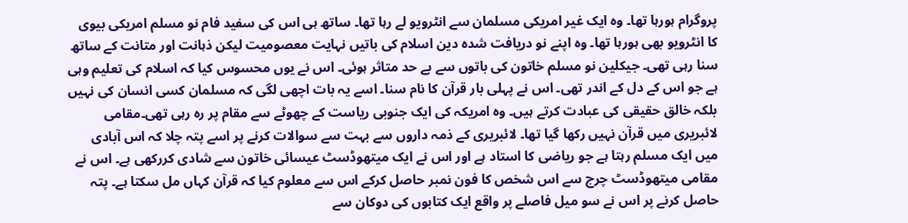پروگرام ہورہا تھا۔ وہ ایک غیر امریکی مسلمان سے انٹرویو لے رہا تھا۔ ساتھ ہی اس کی سفید فام نو مسلم امریکی بیوی کا انٹرویو بھی ہورہا تھا۔ وہ اپنے نو دریافت شدہ دین اسلام کی باتیں نہایت معصومیت لیکن ذہانت اور متانت کے ساتھ سنا رہی تھی۔ جیکلین نو مسلم خاتون کی باتوں سے بے حد متاثر ہوئی۔ اس نے یوں محسوس کیا کہ اسلام کی تعلیم وہی ہے جو اس کے دل کے اندر تھی۔ اس نے پہلی بار قرآن کا نام سنا۔ اسے یہ بات اچھی لگی کہ مسلمان کسی انسان کی نہیں بلکہ خالق حقیقی کی عبادت کرتے ہیں۔ وہ امریکہ کی ایک جنوبی ریاست کے چھوٹے سے مقام پر رہ رہی تھی۔مقامی لائبریری میں قرآن نہیں رکھا گیا تھا۔ لائبریری کے ذمہ داروں سے بہت سے سوالات کرنے پر اسے پتہ چلا کہ اس آبادی میں ایک مسلم رہتا ہے جو ریاضی کا استاد ہے اور اس نے ایک میتھوڈسٹ عیسائی خاتون سے شادی کررکھی ہے۔ اس نے مقامی میتھوڈسٹ چرچ سے اس شخص کا فون نمبر حاصل کرکے اس سے معلوم کیا کہ قرآن کہاں مل سکتا ہے۔ پتہ حاصل کرنے پر اس نے سو میل فاصلے پر واقع ایک کتابوں کی دوکان سے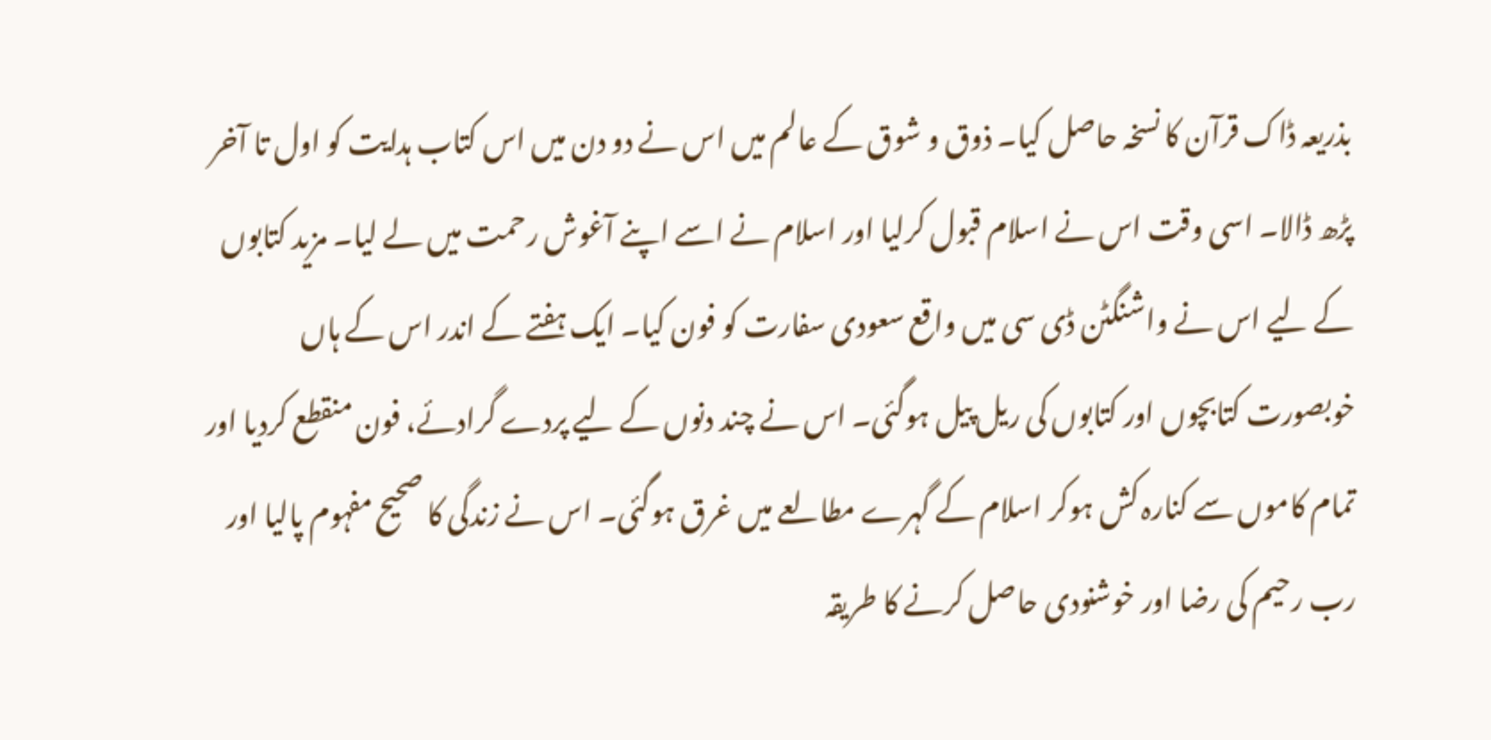بذریعہ ڈاک قرآن کا نسخہ حاصل کیا۔ ذوق و شوق کے عالم میں اس نے دو دن میں اس کتاب ہدایت کو اول تا آخر پڑھ ڈالا۔ اسی وقت اس نے اسلام قبول کرلیا اور اسلام نے اسے اپنے آغوش رحمت میں لے لیا۔ مزید کتابوں کے لیے اس نے واشنگٹن ڈی سی میں واقع سعودی سفارت کو فون کیا۔ ایک ہفتے کے اندر اس کے ہاں خوبصورت کتابچوں اور کتابوں کی ریل پیل ہوگئی۔ اس نے چند دنوں کے لیے پردے گرادئے، فون منقطع کردیا اور تمام کاموں سے کنارہ کش ہوکر اسلام کے گہرے مطالعے میں غرق ہوگئی۔ اس نے زندگی کا صحیح مفہوم پالیا اور رب رحیم کی رضا اور خوشنودی حاصل کرنے کا طریقہ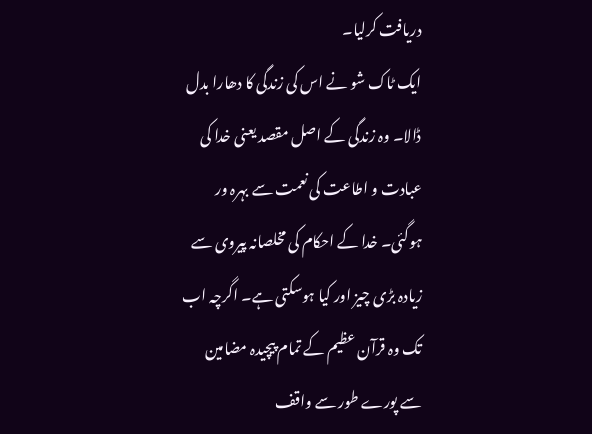دریافت کرلیا۔
ایک ٹاک شو نے اس کی زندگی کا دھارا بدل ڈالا۔ وہ زندگی کے اصل مقصد یعنی خدا کی عبادت و اطاعت کی نعمت سے بہرہ ور ہوگئی۔ خدا کے احکام کی مخلصانہ پیروی سے زیادہ بڑی چیز اور کیا ہوسکتی ہے۔ اگرچہ اب تک وہ قرآن عظیم کے تمام پیچیدہ مضامین سے پورے طور سے واقف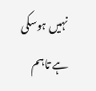نہیں ہوسکی ہے تاہم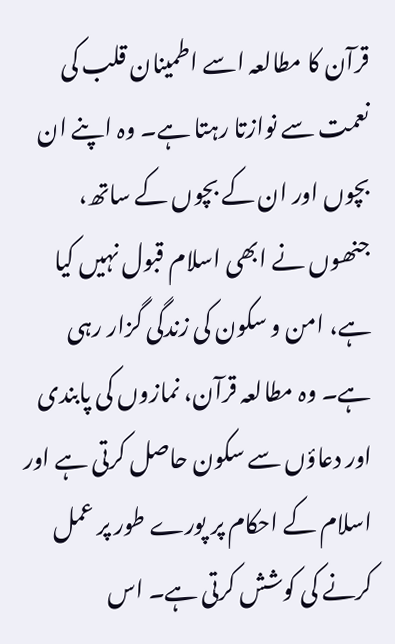قرآن کا مطالعہ اسے اطمینان قلب کی نعمت سے نوازتا رہتا ہے۔ وہ اپنے ان بچوں اور ان کے بچوں کے ساتھ، جنھوں نے ابھی اسلام قبول نہیں کیا ہے، امن و سکون کی زندگی گزار رہی ہے۔ وہ مطالعہ قرآن، نمازوں کی پابندی اور دعاؤں سے سکون حاصل کرتی ہے اور اسلام کے احکام پر پورے طور پر عمل کرنے کی کوشش کرتی ہے۔ اس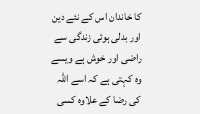کا خاندان اس کے نئے دین اور بدلی ہوئی زندگی سے راضی اور خوش ہے ویسے وہ کہتی ہے کہ اسے اللہ کی رضا کے علاوہ کسی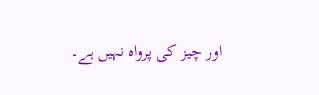اور چیز کی پرواہ نہیں ہے۔